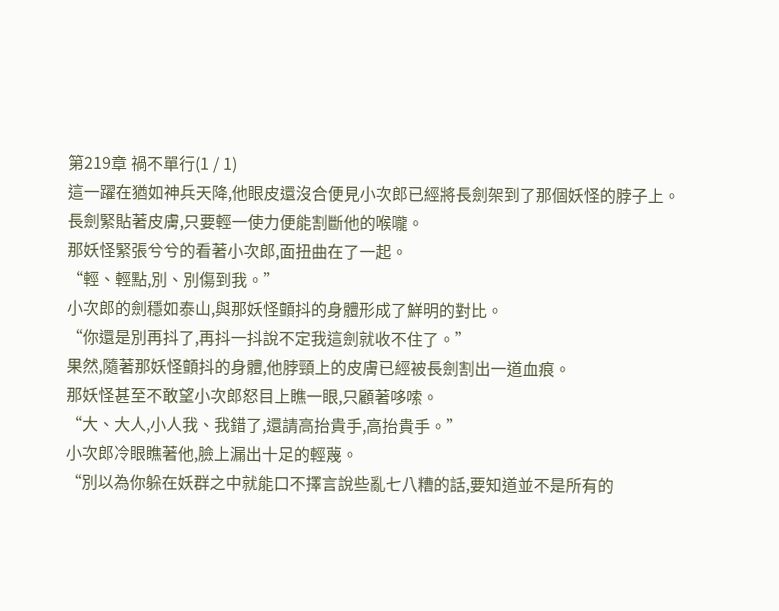第219章 禍不單行(1 / 1)
這一躍在猶如神兵天降,他眼皮還沒合便見小次郎已經將長劍架到了那個妖怪的脖子上。
長劍緊貼著皮膚,只要輕一使力便能割斷他的喉嚨。
那妖怪緊張兮兮的看著小次郎,面扭曲在了一起。
“輕、輕點,別、別傷到我。”
小次郎的劍穩如泰山,與那妖怪顫抖的身體形成了鮮明的對比。
“你還是別再抖了,再抖一抖說不定我這劍就收不住了。”
果然,隨著那妖怪顫抖的身體,他脖頸上的皮膚已經被長劍割出一道血痕。
那妖怪甚至不敢望小次郎怒目上瞧一眼,只顧著哆嗦。
“大、大人,小人我、我錯了,還請高抬貴手,高抬貴手。”
小次郎冷眼瞧著他,臉上漏出十足的輕蔑。
“別以為你躲在妖群之中就能口不擇言說些亂七八糟的話,要知道並不是所有的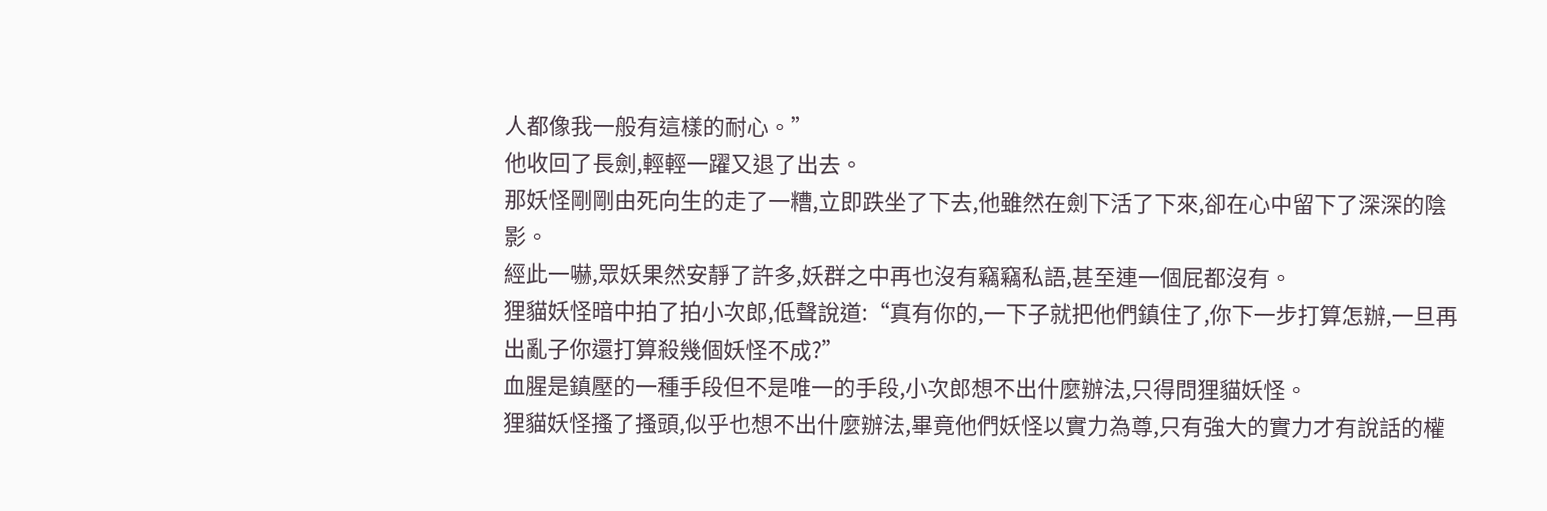人都像我一般有這樣的耐心。”
他收回了長劍,輕輕一躍又退了出去。
那妖怪剛剛由死向生的走了一糟,立即跌坐了下去,他雖然在劍下活了下來,卻在心中留下了深深的陰影。
經此一嚇,眾妖果然安靜了許多,妖群之中再也沒有竊竊私語,甚至連一個屁都沒有。
狸貓妖怪暗中拍了拍小次郎,低聲說道:“真有你的,一下子就把他們鎮住了,你下一步打算怎辦,一旦再出亂子你還打算殺幾個妖怪不成?”
血腥是鎮壓的一種手段但不是唯一的手段,小次郎想不出什麼辦法,只得問狸貓妖怪。
狸貓妖怪搔了搔頭,似乎也想不出什麼辦法,畢竟他們妖怪以實力為尊,只有強大的實力才有說話的權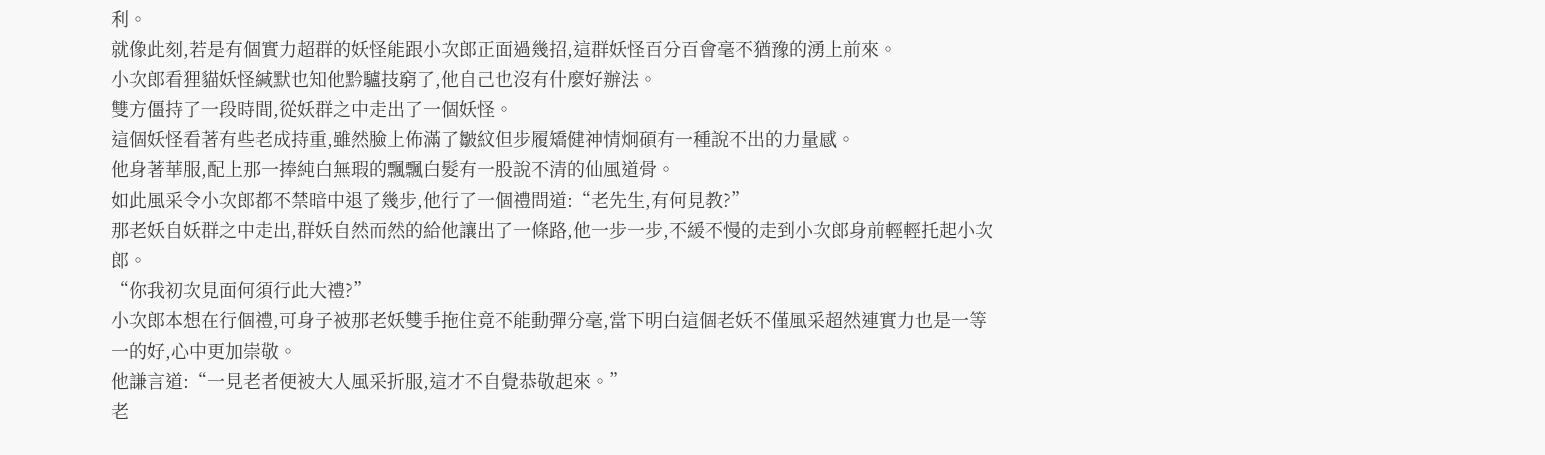利。
就像此刻,若是有個實力超群的妖怪能跟小次郎正面過幾招,這群妖怪百分百會毫不猶豫的湧上前來。
小次郎看狸貓妖怪緘默也知他黔驢技窮了,他自己也沒有什麼好辦法。
雙方僵持了一段時間,從妖群之中走出了一個妖怪。
這個妖怪看著有些老成持重,雖然臉上佈滿了皺紋但步履矯健神情炯碩有一種說不出的力量感。
他身著華服,配上那一捧純白無瑕的飄飄白髮有一股說不清的仙風道骨。
如此風采令小次郎都不禁暗中退了幾步,他行了一個禮問道:“老先生,有何見教?”
那老妖自妖群之中走出,群妖自然而然的給他讓出了一條路,他一步一步,不緩不慢的走到小次郎身前輕輕托起小次郎。
“你我初次見面何須行此大禮?”
小次郎本想在行個禮,可身子被那老妖雙手拖住竟不能動彈分毫,當下明白這個老妖不僅風采超然連實力也是一等一的好,心中更加崇敬。
他謙言道:“一見老者便被大人風采折服,這才不自覺恭敬起來。”
老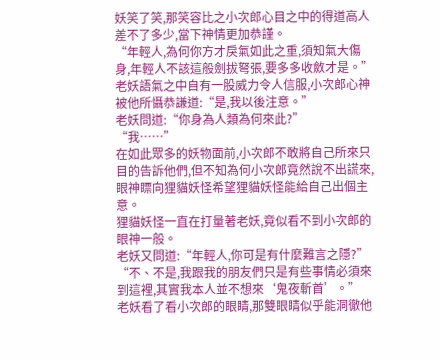妖笑了笑,那笑容比之小次郎心目之中的得道高人差不了多少,當下神情更加恭謹。
“年輕人,為何你方才戾氣如此之重,須知氣大傷身,年輕人不該這般劍拔弩張,要多多收斂才是。”
老妖語氣之中自有一股威力令人信服,小次郎心神被他所懾恭謙道:“是,我以後注意。”
老妖問道:“你身為人類為何來此?”
“我……”
在如此眾多的妖物面前,小次郎不敢將自己所來只目的告訴他們,但不知為何小次郎竟然說不出謊來,眼神瞟向狸貓妖怪希望狸貓妖怪能給自己出個主意。
狸貓妖怪一直在打量著老妖,竟似看不到小次郎的眼神一般。
老妖又問道:“年輕人,你可是有什麼難言之隱?”
“不、不是,我跟我的朋友們只是有些事情必須來到這裡,其實我本人並不想來‘鬼夜斬首’。”
老妖看了看小次郎的眼睛,那雙眼睛似乎能洞徹他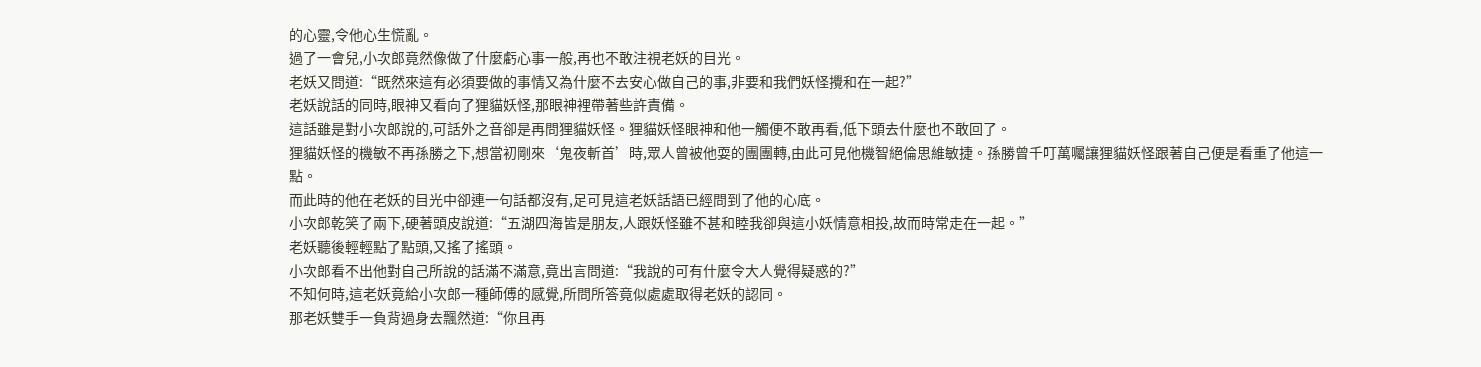的心靈,令他心生慌亂。
過了一會兒,小次郎竟然像做了什麼虧心事一般,再也不敢注視老妖的目光。
老妖又問道:“既然來這有必須要做的事情又為什麼不去安心做自己的事,非要和我們妖怪攪和在一起?”
老妖說話的同時,眼神又看向了狸貓妖怪,那眼神裡帶著些許責備。
這話雖是對小次郎說的,可話外之音卻是再問狸貓妖怪。狸貓妖怪眼神和他一觸便不敢再看,低下頭去什麼也不敢回了。
狸貓妖怪的機敏不再孫勝之下,想當初剛來‘鬼夜斬首’時,眾人曾被他耍的團團轉,由此可見他機智絕倫思維敏捷。孫勝曾千叮萬囑讓狸貓妖怪跟著自己便是看重了他這一點。
而此時的他在老妖的目光中卻連一句話都沒有,足可見這老妖話語已經問到了他的心底。
小次郎乾笑了兩下,硬著頭皮說道:“五湖四海皆是朋友,人跟妖怪雖不甚和睦我卻與這小妖情意相投,故而時常走在一起。”
老妖聽後輕輕點了點頭,又搖了搖頭。
小次郎看不出他對自己所說的話滿不滿意,竟出言問道:“我說的可有什麼令大人覺得疑惑的?”
不知何時,這老妖竟給小次郎一種師傅的感覺,所問所答竟似處處取得老妖的認同。
那老妖雙手一負背過身去飄然道:“你且再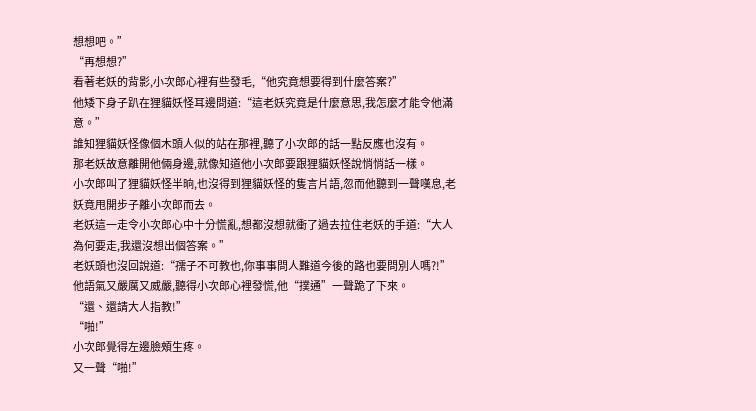想想吧。”
“再想想?”
看著老妖的背影,小次郎心裡有些發毛,“他究竟想要得到什麼答案?”
他矮下身子趴在狸貓妖怪耳邊問道:“這老妖究竟是什麼意思,我怎麼才能令他滿意。”
誰知狸貓妖怪像個木頭人似的站在那裡,聽了小次郎的話一點反應也沒有。
那老妖故意離開他倆身邊,就像知道他小次郎要跟狸貓妖怪說悄悄話一樣。
小次郎叫了狸貓妖怪半晌,也沒得到狸貓妖怪的隻言片語,忽而他聽到一聲嘆息,老妖竟甩開步子離小次郎而去。
老妖這一走令小次郎心中十分慌亂,想都沒想就衝了過去拉住老妖的手道:“大人為何要走,我還沒想出個答案。”
老妖頭也沒回說道:“孺子不可教也,你事事問人難道今後的路也要問別人嗎?!”
他語氣又嚴厲又威嚴,聽得小次郎心裡發慌,他“撲通”一聲跪了下來。
“還、還請大人指教!”
“啪!”
小次郎覺得左邊臉頰生疼。
又一聲“啪!”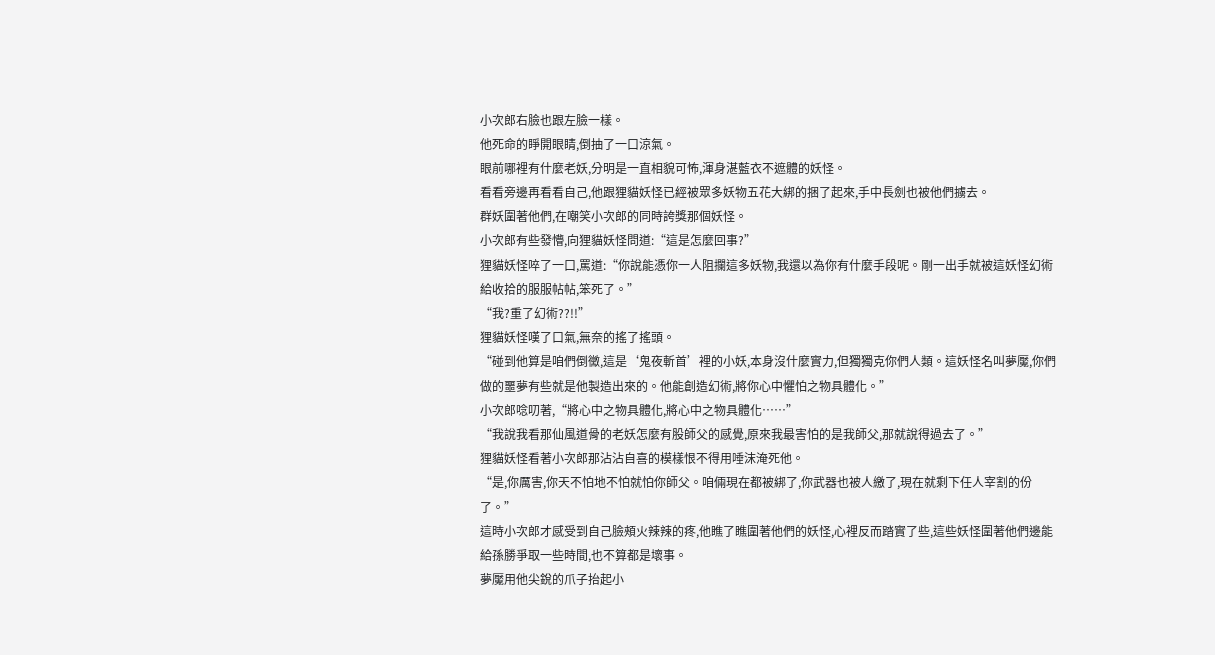小次郎右臉也跟左臉一樣。
他死命的睜開眼睛,倒抽了一口涼氣。
眼前哪裡有什麼老妖,分明是一直相貌可怖,渾身湛藍衣不遮體的妖怪。
看看旁邊再看看自己,他跟狸貓妖怪已經被眾多妖物五花大綁的捆了起來,手中長劍也被他們擄去。
群妖圍著他們,在嘲笑小次郎的同時誇獎那個妖怪。
小次郎有些發懵,向狸貓妖怪問道:“這是怎麼回事?”
狸貓妖怪啐了一口,罵道:“你說能憑你一人阻攔這多妖物,我還以為你有什麼手段呢。剛一出手就被這妖怪幻術給收拾的服服帖帖,笨死了。”
“我?重了幻術??!!”
狸貓妖怪嘆了口氣,無奈的搖了搖頭。
“碰到他算是咱們倒黴,這是‘鬼夜斬首’裡的小妖,本身沒什麼實力,但獨獨克你們人類。這妖怪名叫夢魘,你們做的噩夢有些就是他製造出來的。他能創造幻術,將你心中懼怕之物具體化。”
小次郎唸叨著,“將心中之物具體化,將心中之物具體化……”
“我說我看那仙風道骨的老妖怎麼有股師父的感覺,原來我最害怕的是我師父,那就說得過去了。”
狸貓妖怪看著小次郎那沾沾自喜的模樣恨不得用唾沫淹死他。
“是,你厲害,你天不怕地不怕就怕你師父。咱倆現在都被綁了,你武器也被人繳了,現在就剩下任人宰割的份了。”
這時小次郎才感受到自己臉頰火辣辣的疼,他瞧了瞧圍著他們的妖怪,心裡反而踏實了些,這些妖怪圍著他們邊能給孫勝爭取一些時間,也不算都是壞事。
夢魘用他尖銳的爪子抬起小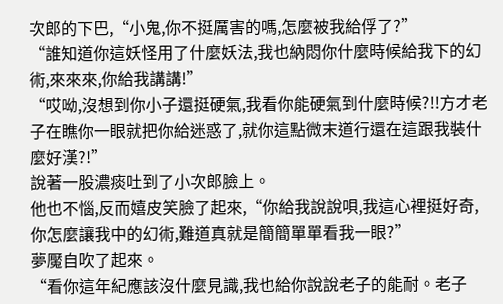次郎的下巴,“小鬼,你不挺厲害的嗎,怎麼被我給俘了?”
“誰知道你這妖怪用了什麼妖法,我也納悶你什麼時候給我下的幻術,來來來,你給我講講!”
“哎呦,沒想到你小子還挺硬氣,我看你能硬氣到什麼時候?!!方才老子在瞧你一眼就把你給迷惑了,就你這點微末道行還在這跟我裝什麼好漢?!”
說著一股濃痰吐到了小次郎臉上。
他也不惱,反而嬉皮笑臉了起來,“你給我說說唄,我這心裡挺好奇,你怎麼讓我中的幻術,難道真就是簡簡單單看我一眼?”
夢魘自吹了起來。
“看你這年紀應該沒什麼見識,我也給你說說老子的能耐。老子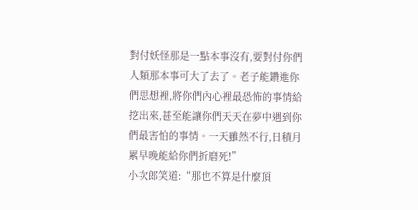對付妖怪那是一點本事沒有,要對付你們人類那本事可大了去了。老子能鑽進你們思想裡,將你們內心裡最恐怖的事情給挖出來,甚至能讓你們天天在夢中遇到你們最害怕的事情。一天雖然不行,日積月累早晚能給你們折磨死!”
小次郎笑道:“那也不算是什麼頂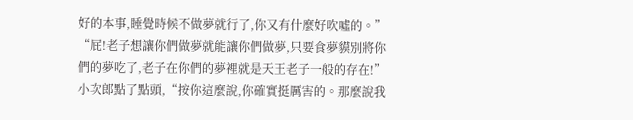好的本事,睡覺時候不做夢就行了,你又有什麼好吹噓的。”
“屁!老子想讓你們做夢就能讓你們做夢,只要食夢貘別將你們的夢吃了,老子在你們的夢裡就是天王老子一般的存在!”
小次郎點了點頭,“按你這麼說,你確實挺厲害的。那麼說我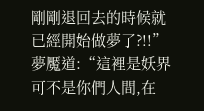剛剛退回去的時候就已經開始做夢了?!!”
夢魘道:“這裡是妖界可不是你們人間,在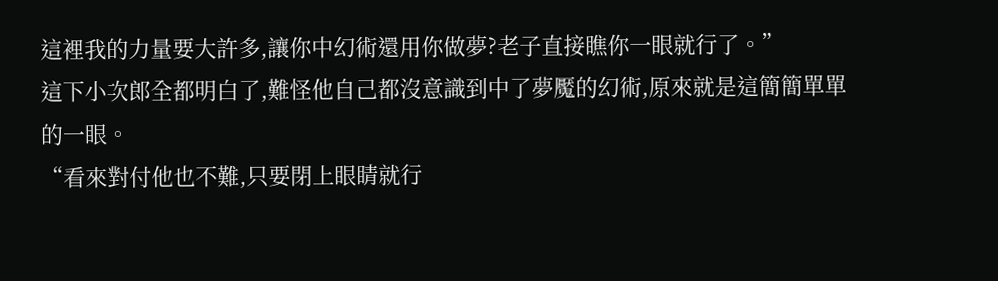這裡我的力量要大許多,讓你中幻術還用你做夢?老子直接瞧你一眼就行了。”
這下小次郎全都明白了,難怪他自己都沒意識到中了夢魘的幻術,原來就是這簡簡單單的一眼。
“看來對付他也不難,只要閉上眼睛就行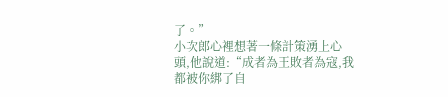了。”
小次郎心裡想著一條計策湧上心頭,他說道:“成者為王敗者為寇,我都被你綁了自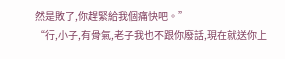然是敗了,你趕緊給我個痛快吧。”
“行,小子,有骨氣,老子我也不跟你廢話,現在就送你上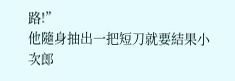路!”
他隨身抽出一把短刀就要結果小次郎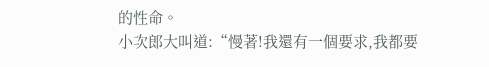的性命。
小次郎大叫道:“慢著!我還有一個要求,我都要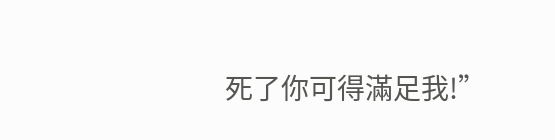死了你可得滿足我!”